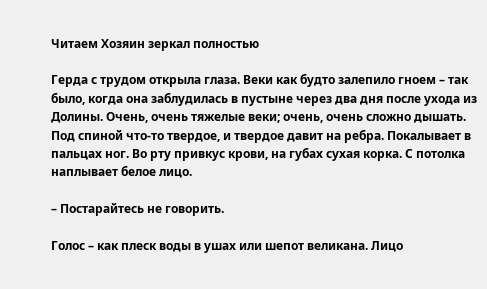Читаем Хозяин зеркал полностью

Герда с трудом открыла глаза. Веки как будто залепило гноем – так было, когда она заблудилась в пустыне через два дня после ухода из Долины. Очень, очень тяжелые веки; очень, очень сложно дышать. Под спиной что-то твердое, и твердое давит на ребра. Покалывает в пальцах ног. Во рту привкус крови, на губах сухая корка. С потолка наплывает белое лицо.

– Постарайтесь не говорить.

Голос – как плеск воды в ушах или шепот великана. Лицо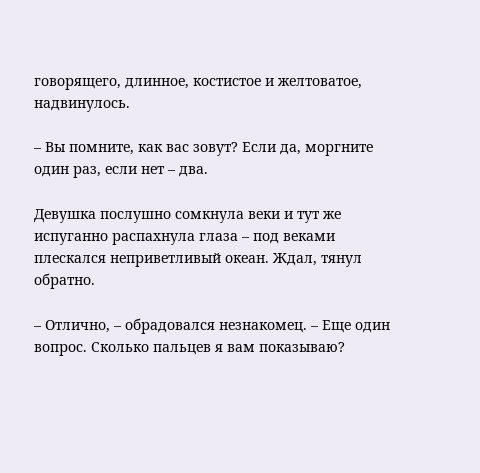говорящего, длинное, костистое и желтоватое, надвинулось.

– Вы помните, как вас зовут? Если да, моргните один раз, если нет – два.

Девушка послушно сомкнула веки и тут же испуганно распахнула глаза – под веками плескался неприветливый океан. Ждал, тянул обратно.

– Отлично, – обрадовался незнакомец. – Еще один вопрос. Сколько пальцев я вам показываю?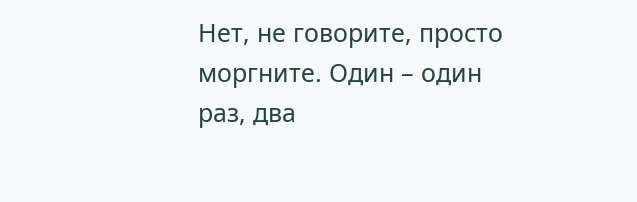Нет, не говорите, просто моргните. Один – один раз, два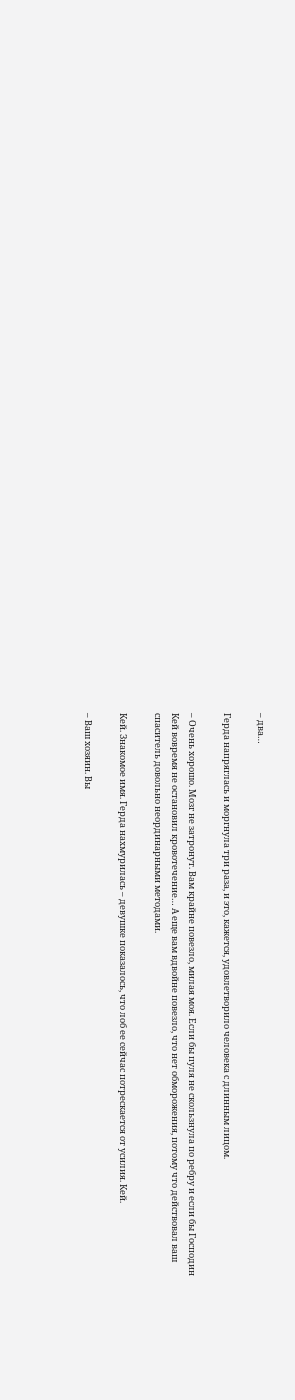– два…

Герда напряглась и моргнула три раза, и это, кажется, удовлетворило человека с длинным лицом.

– Очень хорошо. Мозг не затронут. Вам крайне повезло, милая моя. Если бы пуля не скользнула по ребру и если бы Господин Кей вовремя не остановил кровотечение… А еще вам вдвойне повезло, что нет обморожения, потому что действовал ваш спаситель довольно неординарными методами.

Кей. Знакомое имя. Герда нахмурилась – девушке показалось, что лоб ее сейчас потрескается от усилия. Кей.

– Ваш хозяин. Вы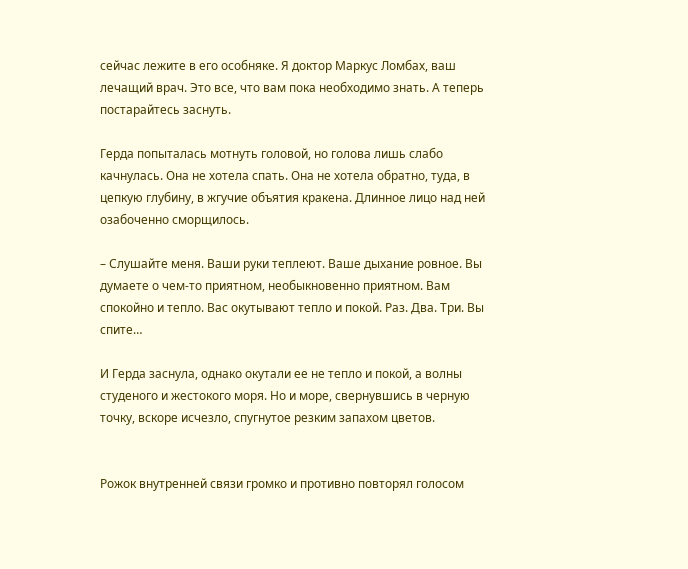сейчас лежите в его особняке. Я доктор Маркус Ломбах, ваш лечащий врач. Это все, что вам пока необходимо знать. А теперь постарайтесь заснуть.

Герда попыталась мотнуть головой, но голова лишь слабо качнулась. Она не хотела спать. Она не хотела обратно, туда, в цепкую глубину, в жгучие объятия кракена. Длинное лицо над ней озабоченно сморщилось.

– Слушайте меня. Ваши руки теплеют. Ваше дыхание ровное. Вы думаете о чем-то приятном, необыкновенно приятном. Вам спокойно и тепло. Вас окутывают тепло и покой. Раз. Два. Три. Вы спите…

И Герда заснула, однако окутали ее не тепло и покой, а волны студеного и жестокого моря. Но и море, свернувшись в черную точку, вскоре исчезло, спугнутое резким запахом цветов.


Рожок внутренней связи громко и противно повторял голосом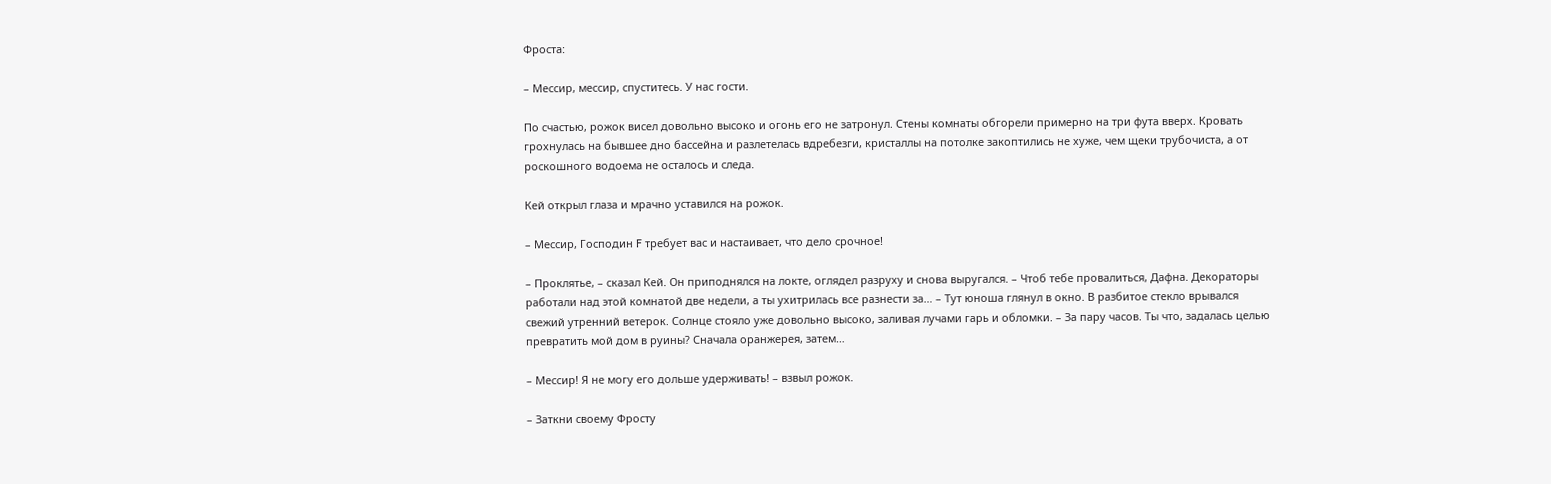Фроста:

– Мессир, мессир, спуститесь. У нас гости.

По счастью, рожок висел довольно высоко и огонь его не затронул. Стены комнаты обгорели примерно на три фута вверх. Кровать грохнулась на бывшее дно бассейна и разлетелась вдребезги, кристаллы на потолке закоптились не хуже, чем щеки трубочиста, а от роскошного водоема не осталось и следа.

Кей открыл глаза и мрачно уставился на рожок.

– Мессир, Господин F требует вас и настаивает, что дело срочное!

– Проклятье, – сказал Кей. Он приподнялся на локте, оглядел разруху и снова выругался. – Чтоб тебе провалиться, Дафна. Декораторы работали над этой комнатой две недели, а ты ухитрилась все разнести за… – Тут юноша глянул в окно. В разбитое стекло врывался свежий утренний ветерок. Солнце стояло уже довольно высоко, заливая лучами гарь и обломки. – За пару часов. Ты что, задалась целью превратить мой дом в руины? Сначала оранжерея, затем…

– Мессир! Я не могу его дольше удерживать! – взвыл рожок.

– Заткни своему Фросту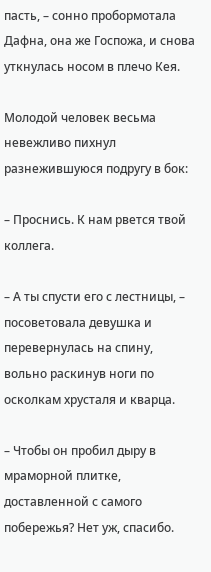пасть, – сонно пробормотала Дафна, она же Госпожа, и снова уткнулась носом в плечо Кея.

Молодой человек весьма невежливо пихнул разнежившуюся подругу в бок:

– Проснись. К нам рвется твой коллега.

– А ты спусти его с лестницы, – посоветовала девушка и перевернулась на спину, вольно раскинув ноги по осколкам хрусталя и кварца.

– Чтобы он пробил дыру в мраморной плитке, доставленной с самого побережья? Нет уж, спасибо.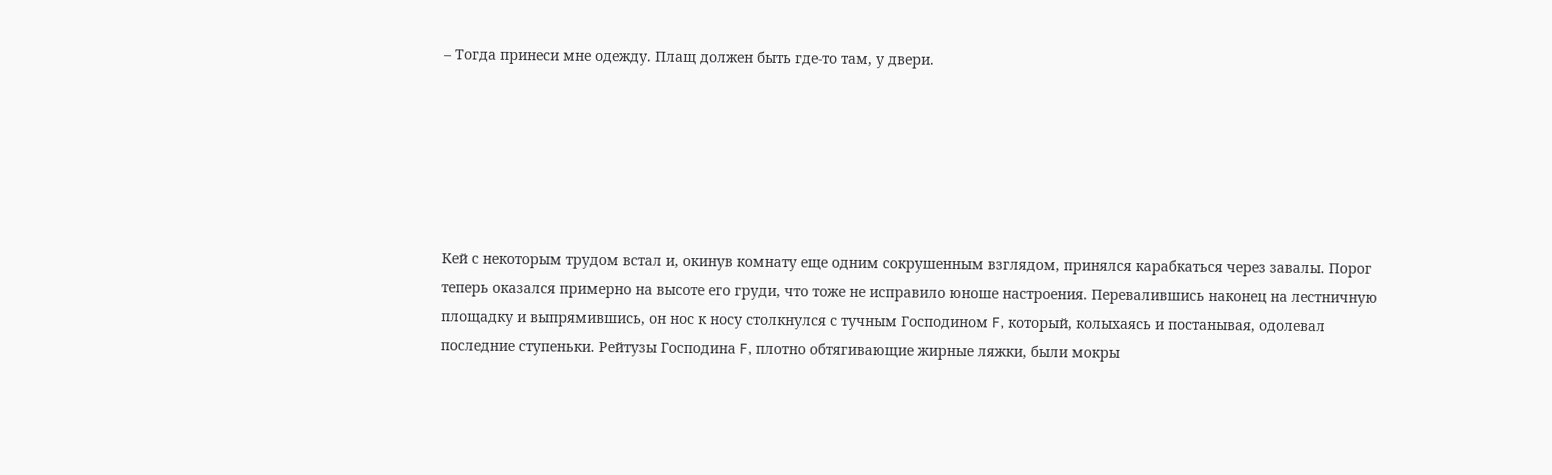– Тогда принеси мне одежду. Плащ должен быть где-то там, у двери.






Кей с некоторым трудом встал и, окинув комнату еще одним сокрушенным взглядом, принялся карабкаться через завалы. Порог теперь оказался примерно на высоте его груди, что тоже не исправило юноше настроения. Перевалившись наконец на лестничную площадку и выпрямившись, он нос к носу столкнулся с тучным Господином F, который, колыхаясь и постанывая, одолевал последние ступеньки. Рейтузы Господина F, плотно обтягивающие жирные ляжки, были мокры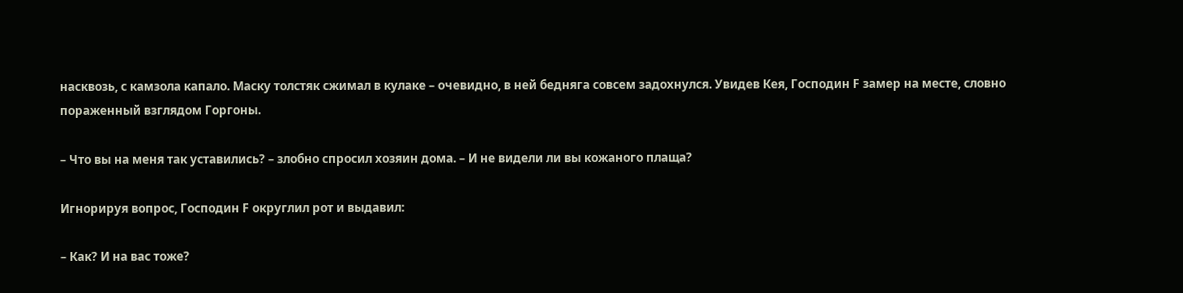насквозь, с камзола капало. Маску толстяк сжимал в кулаке – очевидно, в ней бедняга совсем задохнулся. Увидев Кея, Господин F замер на месте, словно пораженный взглядом Горгоны.

– Что вы на меня так уставились? – злобно спросил хозяин дома. – И не видели ли вы кожаного плаща?

Игнорируя вопрос, Господин F округлил рот и выдавил:

– Как? И на вас тоже?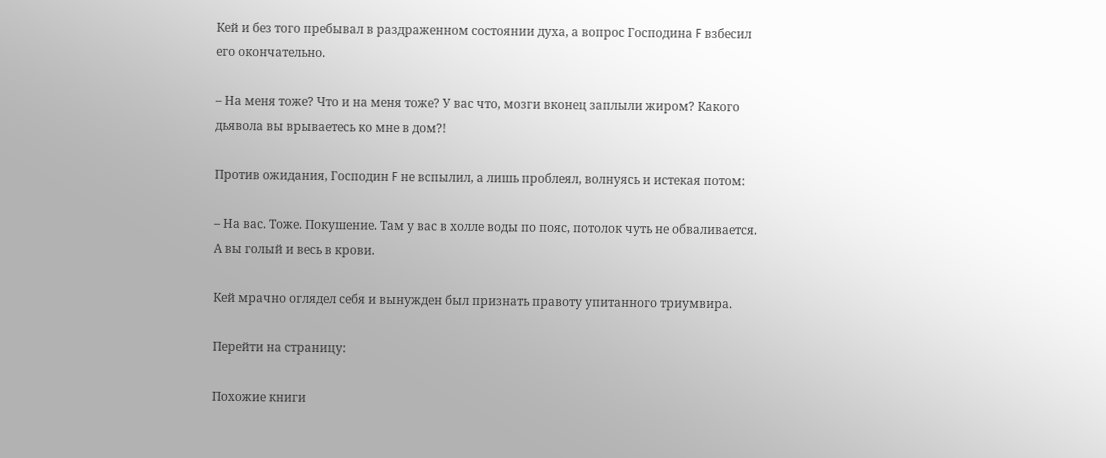Кей и без того пребывал в раздраженном состоянии духа, а вопрос Господина F взбесил его окончательно.

– На меня тоже? Что и на меня тоже? У вас что, мозги вконец заплыли жиром? Какого дьявола вы врываетесь ко мне в дом?!

Против ожидания, Господин F не вспылил, а лишь проблеял, волнуясь и истекая потом:

– На вас. Тоже. Покушение. Там у вас в холле воды по пояс, потолок чуть не обваливается. А вы голый и весь в крови.

Кей мрачно оглядел себя и вынужден был признать правоту упитанного триумвира.

Перейти на страницу:

Похожие книги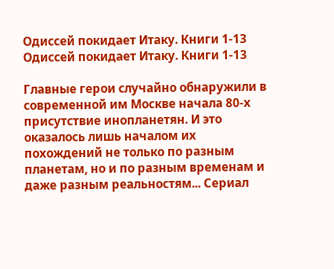Одиссей покидает Итаку. Книги 1-13
Одиссей покидает Итаку. Книги 1-13

Главные герои случайно обнаружили в современной им Москве начала 80-х присутствие инопланетян. И это оказалось лишь началом их похождений не только по разным планетам, но и по разным временам и даже разным реальностям... Сериал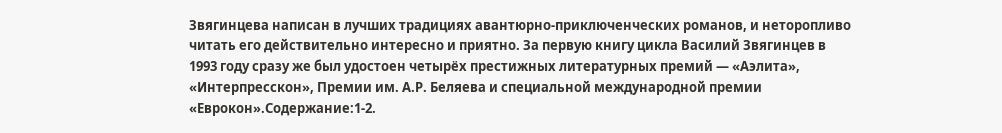Звягинцева написан в лучших традициях авантюрно-приключенческих романов, и неторопливо читать его действительно интересно и приятно. За первую книгу цикла Василий Звягинцев в 1993 году сразу же был удостоен четырёх престижных литературных премий — «Аэлита», «Интерпресскон», Премии им. А.Р. Беляева и специальной международной премии «Еврокон».Содержание:1-2.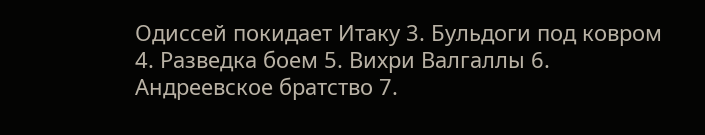Одиссей покидает Итаку 3. Бульдоги под ковром 4. Разведка боем 5. Вихри Валгаллы 6. Андреевское братство 7.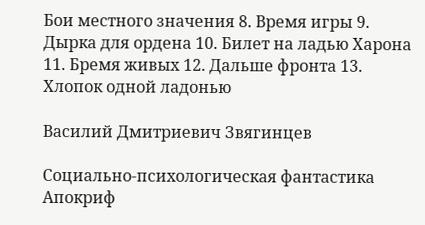Бои местного значения 8. Время игры 9. Дырка для ордена 10. Билет на ладью Харона 11. Бремя живых 12. Дальше фронта 13. Хлопок одной ладонью

Василий Дмитриевич Звягинцев

Социально-психологическая фантастика
Апокриф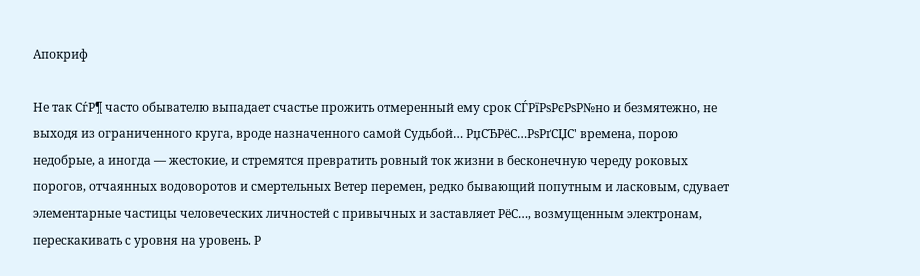Апокриф

Не так СѓР¶ часто обывателю выпадает счастье прожить отмеренный ему срок СЃРїРѕРєРѕР№но и безмятежно, не выходя из ограниченного круга, вроде назначенного самой Судьбой… РџСЂРёС…РѕРґСЏС' времена, порою недобрые, а иногда — жестокие, и стремятся превратить ровный ток жизни в бесконечную череду роковых порогов, отчаянных водоворотов и смертельных Ветер перемен, редко бывающий попутным и ласковым, сдувает элементарные частицы человеческих личностей с привычных и заставляет РёС…, возмущенным электронам, перескакивать с уровня на уровень. Р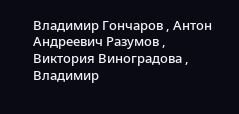Владимир Гончаров , Антон Андреевич Разумов , Виктория Виноградова , Владимир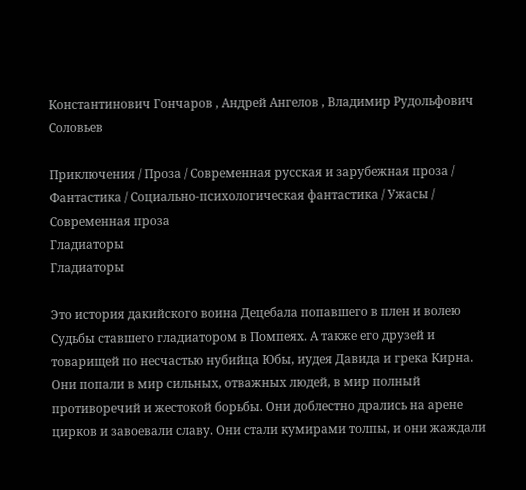Константинович Гончаров , Андрей Ангелов , Владимир Рудольфович Соловьев

Приключения / Проза / Современная русская и зарубежная проза / Фантастика / Социально-психологическая фантастика / Ужасы / Современная проза
Гладиаторы
Гладиаторы

Это история дакийского воина Децебала попавшего в плен и волею Судьбы ставшего гладиатором в Помпеях. А также его друзей и товарищей по несчастью нубийца Юбы, иудея Давида и грека Кирна. Они попали в мир сильных, отважных людей, в мир полный противоречий и жестокой борьбы. Они доблестно дрались на арене цирков и завоевали славу. Они стали кумирами толпы, и они жаждали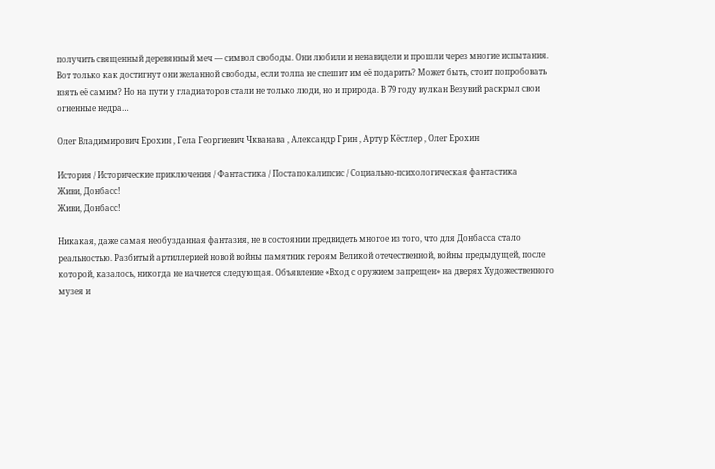получить священный деревянный меч — символ свободы. Они любили и ненавидели и прошли через многие испытания. Вот только как достигнут они желанной свободы, если толпа не спешит им её подарить? Может быть, стоит попробовать взять её самим? Но на пути у гладиаторов стали не только люди, но и природа. В 79 году вулкан Везувий раскрыл свои огненные недра…

Олег Владимирович Ерохин , Гела Георгиевич Чкванава , Александр Грин , Артур Кёстлер , Олег Ерохин

История / Исторические приключения / Фантастика / Постапокалипсис / Социально-психологическая фантастика
Живи, Донбасс!
Живи, Донбасс!

Никакая, даже самая необузданная фантазия, не в состоянии предвидеть многое из того, что для Донбасса стало реальностью. Разбитый артиллерией новой войны памятник героям Великой отечественной, войны предыдущей, после которой, казалось, никогда не начнется следующая. Объявление «Вход с оружием запрещен» на дверях Художественного музея и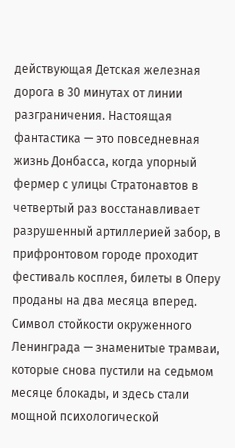действующая Детская железная дорога в 30 минутах от линии разграничения. Настоящая фантастика — это повседневная жизнь Донбасса, когда упорный фермер с улицы Стратонавтов в четвертый раз восстанавливает разрушенный артиллерией забор, в прифронтовом городе проходит фестиваль косплея, билеты в Оперу проданы на два месяца вперед. Символ стойкости окруженного Ленинграда — знаменитые трамваи, которые снова пустили на седьмом месяце блокады, и здесь стали мощной психологической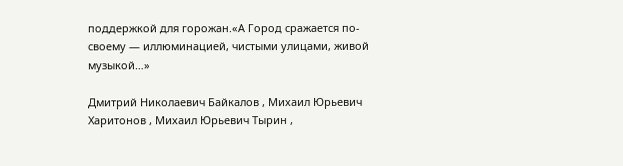поддержкой для горожан.«А Город сражается по-своему — иллюминацией, чистыми улицами, живой музыкой…»

Дмитрий Николаевич Байкалов , Михаил Юрьевич Харитонов , Михаил Юрьевич Тырин ,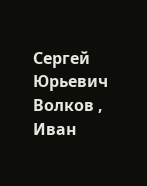Сергей Юрьевич Волков , Иван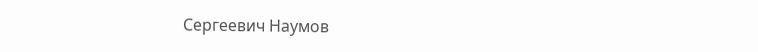Сергеевич Наумов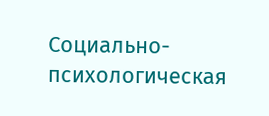Социально-психологическая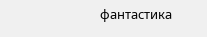фантастика